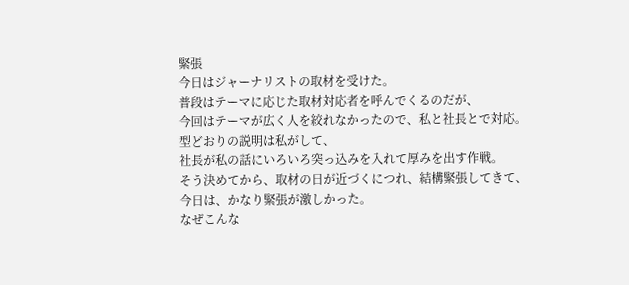緊張
今日はジャーナリストの取材を受けた。
普段はテーマに応じた取材対応者を呼んでくるのだが、
今回はテーマが広く人を絞れなかったので、私と社長とで対応。
型どおりの説明は私がして、
社長が私の話にいろいろ突っ込みを入れて厚みを出す作戦。
そう決めてから、取材の日が近づくにつれ、結構緊張してきて、
今日は、かなり緊張が激しかった。
なぜこんな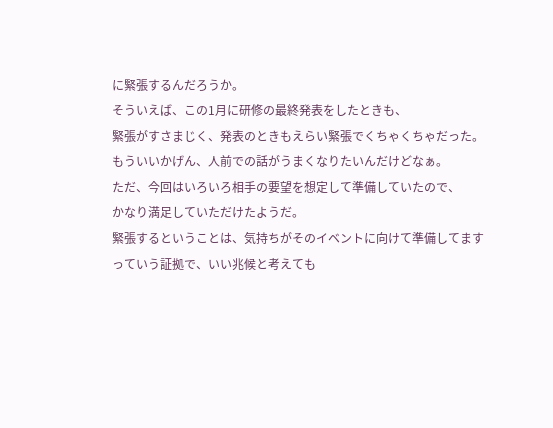に緊張するんだろうか。
そういえば、この1月に研修の最終発表をしたときも、
緊張がすさまじく、発表のときもえらい緊張でくちゃくちゃだった。
もういいかげん、人前での話がうまくなりたいんだけどなぁ。
ただ、今回はいろいろ相手の要望を想定して準備していたので、
かなり満足していただけたようだ。
緊張するということは、気持ちがそのイベントに向けて準備してます
っていう証拠で、いい兆候と考えても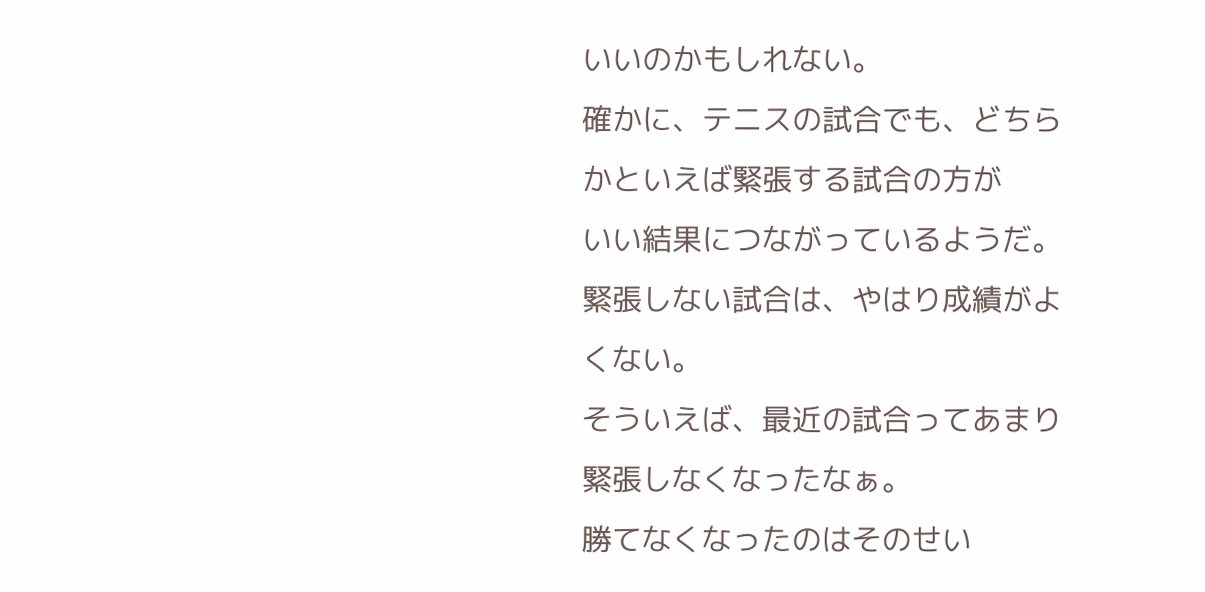いいのかもしれない。
確かに、テニスの試合でも、どちらかといえば緊張する試合の方が
いい結果につながっているようだ。
緊張しない試合は、やはり成績がよくない。
そういえば、最近の試合ってあまり緊張しなくなったなぁ。
勝てなくなったのはそのせい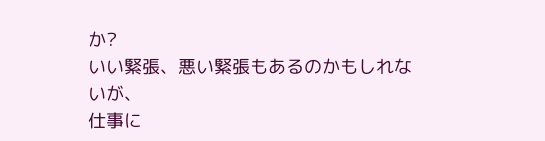か?
いい緊張、悪い緊張もあるのかもしれないが、
仕事に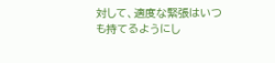対して、適度な緊張はいつも持てるようにし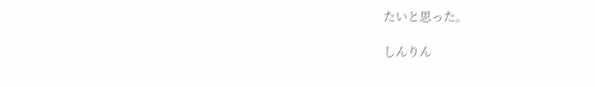たいと思った。

しんりん